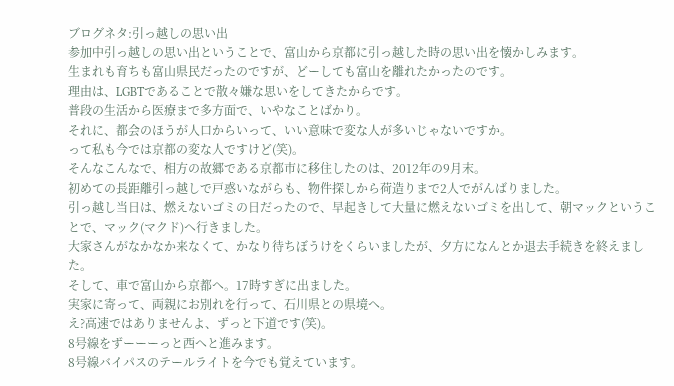ブログネタ:引っ越しの思い出
参加中引っ越しの思い出ということで、富山から京都に引っ越した時の思い出を懐かしみます。
生まれも育ちも富山県民だったのですが、どーしても富山を離れたかったのです。
理由は、LGBTであることで散々嫌な思いをしてきたからです。
普段の生活から医療まで多方面で、いやなことばかり。
それに、都会のほうが人口からいって、いい意味で変な人が多いじゃないですか。
って私も今では京都の変な人ですけど(笑)。
そんなこんなで、相方の故郷である京都市に移住したのは、2012年の9月末。
初めての長距離引っ越しで戸惑いながらも、物件探しから荷造りまで2人でがんばりました。
引っ越し当日は、燃えないゴミの日だったので、早起きして大量に燃えないゴミを出して、朝マックということで、マック(マクド)へ行きました。
大家さんがなかなか来なくて、かなり待ちぼうけをくらいましたが、夕方になんとか退去手続きを終えました。
そして、車で富山から京都へ。17時すぎに出ました。
実家に寄って、両親にお別れを行って、石川県との県境へ。
え?高速ではありませんよ、ずっと下道です(笑)。
8号線をずーーーっと西へと進みます。
8号線バイパスのテールライトを今でも覚えています。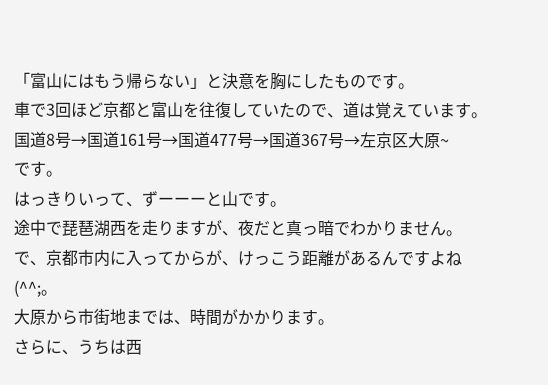「富山にはもう帰らない」と決意を胸にしたものです。
車で3回ほど京都と富山を往復していたので、道は覚えています。
国道8号→国道161号→国道477号→国道367号→左京区大原~
です。
はっきりいって、ずーーーと山です。
途中で琵琶湖西を走りますが、夜だと真っ暗でわかりません。
で、京都市内に入ってからが、けっこう距離があるんですよね(^^;。
大原から市街地までは、時間がかかります。
さらに、うちは西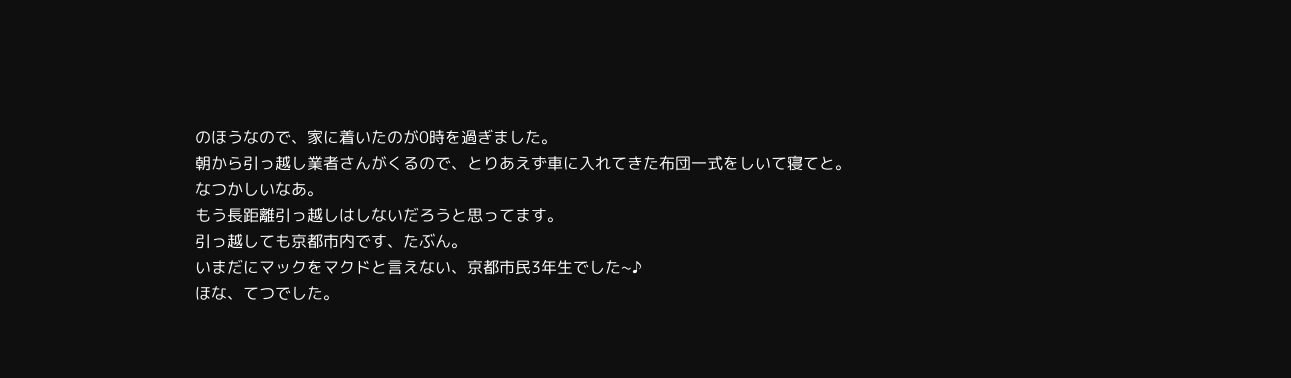のほうなので、家に着いたのが0時を過ぎました。
朝から引っ越し業者さんがくるので、とりあえず車に入れてきた布団一式をしいて寝てと。
なつかしいなあ。
もう長距離引っ越しはしないだろうと思ってます。
引っ越しても京都市内です、たぶん。
いまだにマックをマクドと言えない、京都市民3年生でした~♪
ほな、てつでした。